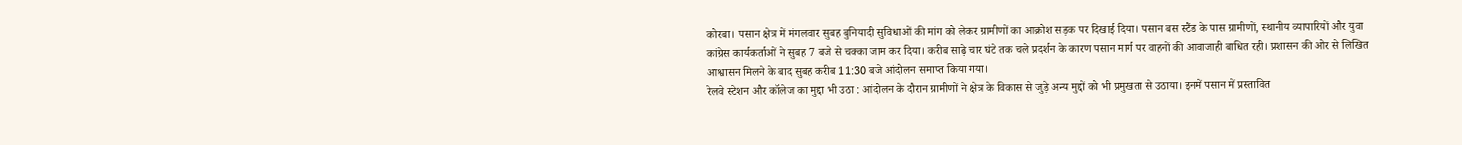कोरबा। पसान क्षेत्र में मंगलवार सुबह बुनियादी सुविधाओं की मांग को लेकर ग्रामीणों का आक्रोश सड़क पर दिखाई दिया। पसान बस स्टैंड के पास ग्रामीणों, स्थानीय व्यापारियों और युवा कांग्रेस कार्यकर्ताओं ने सुबह 7 बजे से चक्का जाम कर दिया। करीब साढ़े चार घंटे तक चले प्रदर्शन के कारण पसान मार्ग पर वाहनों की आवाजाही बाधित रही। प्रशासन की ओर से लिखित आश्वासन मिलने के बाद सुबह करीब 11:30 बजे आंदोलन समाप्त किया गया।
रेलवे स्टेशन और कॉलेज का मुद्दा भी उठा : आंदोलन के दौरान ग्रामीणों ने क्षेत्र के विकास से जुड़े अन्य मुद्दों को भी प्रमुखता से उठाया। इनमें पसान में प्रस्तावित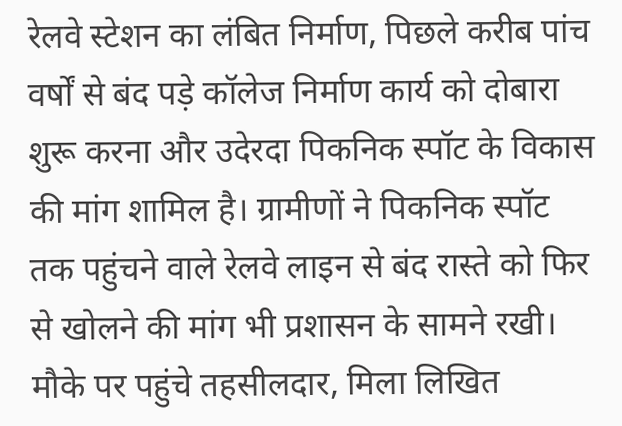रेलवे स्टेशन का लंबित निर्माण, पिछले करीब पांच वर्षों से बंद पड़े कॉलेज निर्माण कार्य को दोबारा शुरू करना और उदेरदा पिकनिक स्पॉट के विकास की मांग शामिल है। ग्रामीणों ने पिकनिक स्पॉट तक पहुंचने वाले रेलवे लाइन से बंद रास्ते को फिर से खोलने की मांग भी प्रशासन के सामने रखी।
मौके पर पहुंचे तहसीलदार, मिला लिखित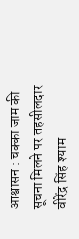आश्वासन : चक्का जाम की सूचना मिलने पर तहसीलदार वीरेंद्र सिंह श्याम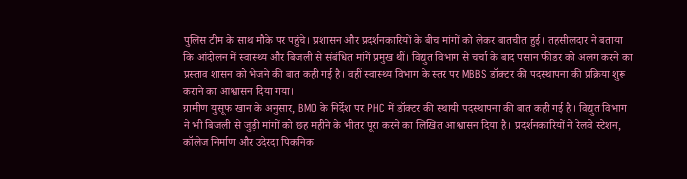पुलिस टीम के साथ मौके पर पहुंचे। प्रशासन और प्रदर्शनकारियों के बीच मांगों को लेकर बातचीत हुई। तहसीलदार ने बताया कि आंदोलन में स्वास्थ्य और बिजली से संबंधित मांगें प्रमुख थीं। विद्युत विभाग से चर्चा के बाद पसान फीडर को अलग करने का प्रस्ताव शासन को भेजने की बात कही गई है। वहीं स्वास्थ्य विभाग के स्तर पर MBBS डॉक्टर की पदस्थापना की प्रक्रिया शुरू कराने का आश्वासन दिया गया।
ग्रामीण युसूफ खान के अनुसार, BMO के निर्देश पर PHC में डॉक्टर की स्थायी पदस्थापना की बात कही गई है। विद्युत विभाग ने भी बिजली से जुड़ी मांगों को छह महीने के भीतर पूरा करने का लिखित आश्वासन दिया है। प्रदर्शनकारियों ने रेलवे स्टेशन, कॉलेज निर्माण और उदेरदा पिकनिक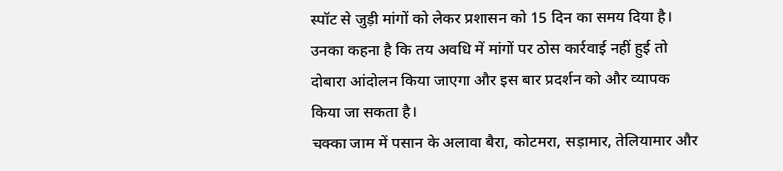स्पॉट से जुड़ी मांगों को लेकर प्रशासन को 15 दिन का समय दिया है। उनका कहना है कि तय अवधि में मांगों पर ठोस कार्रवाई नहीं हुई तो दोबारा आंदोलन किया जाएगा और इस बार प्रदर्शन को और व्यापक किया जा सकता है।
चक्का जाम में पसान के अलावा बैरा, कोटमरा, सड़ामार, तेलियामार और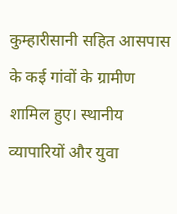कुम्हारीसानी सहित आसपास के कई गांवों के ग्रामीण शामिल हुए। स्थानीय व्यापारियों और युवा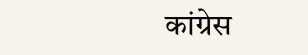कांग्रेस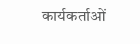कार्यकर्ताओं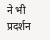ने भी प्रदर्शन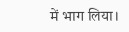में भाग लिया।